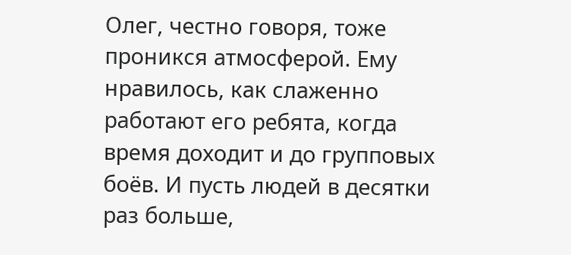Олег, честно говоря, тоже проникся атмосферой. Ему нравилось, как слаженно работают его ребята, когда время доходит и до групповых боёв. И пусть людей в десятки раз больше,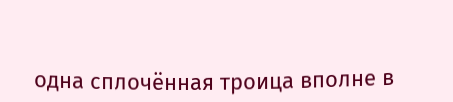одна сплочённая троица вполне в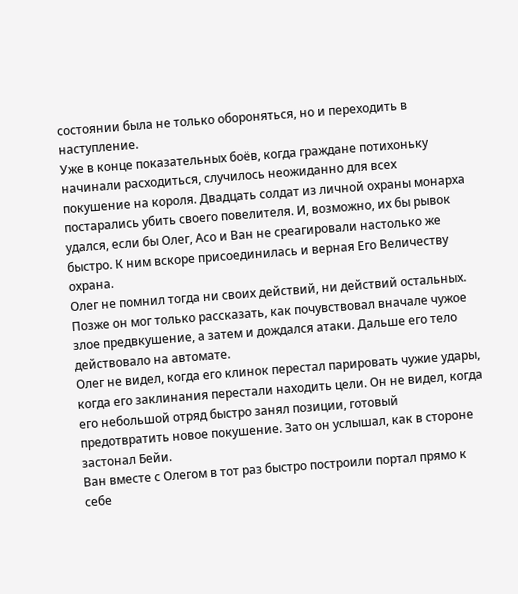состоянии была не только обороняться, но и переходить в наступление.
Уже в конце показательных боёв, когда граждане потихоньку начинали расходиться, случилось неожиданно для всех покушение на короля. Двадцать солдат из личной охраны монарха постарались убить своего повелителя. И, возможно, их бы рывок удался, если бы Олег, Асо и Ван не среагировали настолько же быстро. К ним вскоре присоединилась и верная Его Величеству охрана.
Олег не помнил тогда ни своих действий, ни действий остальных. Позже он мог только рассказать, как почувствовал вначале чужое злое предвкушение, а затем и дождался атаки. Дальше его тело действовало на автомате.
Олег не видел, когда его клинок перестал парировать чужие удары, когда его заклинания перестали находить цели. Он не видел, когда его небольшой отряд быстро занял позиции, готовый предотвратить новое покушение. Зато он услышал, как в стороне застонал Бейи.
Ван вместе с Олегом в тот раз быстро построили портал прямо к себе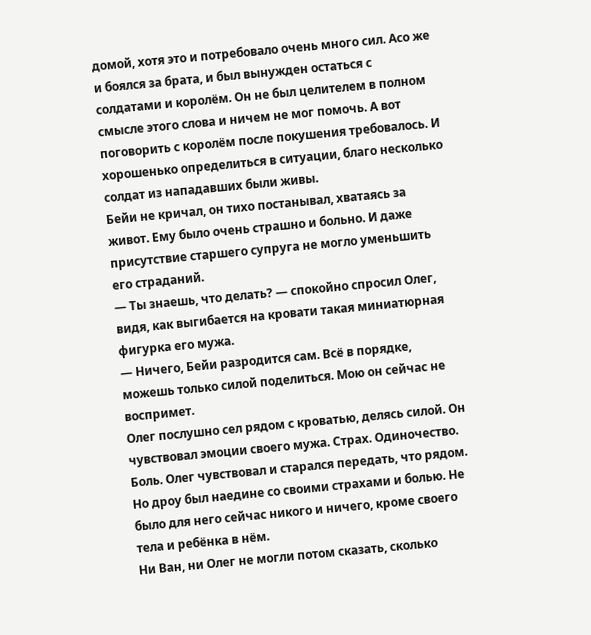домой, хотя это и потребовало очень много сил. Асо же и боялся за брата, и был вынужден остаться с солдатами и королём. Он не был целителем в полном смысле этого слова и ничем не мог помочь. А вот поговорить с королём после покушения требовалось. И хорошенько определиться в ситуации, благо несколько солдат из нападавших были живы.
Бейи не кричал, он тихо постанывал, хватаясь за живот. Ему было очень страшно и больно. И даже присутствие старшего супруга не могло уменьшить его страданий.
— Ты знаешь, что делать? — спокойно спросил Олег, видя, как выгибается на кровати такая миниатюрная фигурка его мужа.
— Ничего, Бейи разродится сам. Всё в порядке, можешь только силой поделиться. Мою он сейчас не воспримет.
Олег послушно сел рядом с кроватью, делясь силой. Он чувствовал эмоции своего мужа. Страх. Одиночество. Боль. Олег чувствовал и старался передать, что рядом. Но дроу был наедине со своими страхами и болью. Не было для него сейчас никого и ничего, кроме своего тела и ребёнка в нём.
Ни Ван, ни Олег не могли потом сказать, сколько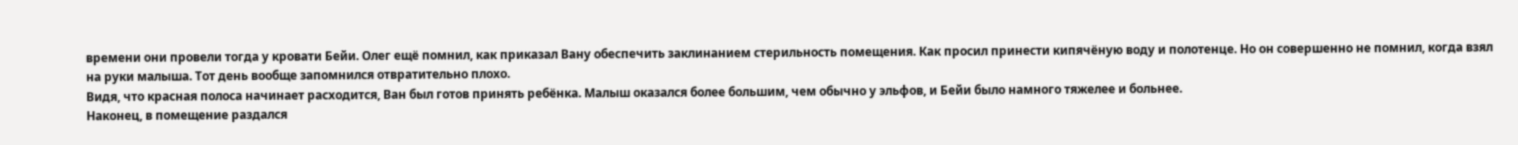времени они провели тогда у кровати Бейи. Олег ещё помнил, как приказал Вану обеспечить заклинанием стерильность помещения. Как просил принести кипячёную воду и полотенце. Но он совершенно не помнил, когда взял на руки малыша. Тот день вообще запомнился отвратительно плохо.
Видя, что красная полоса начинает расходится, Ван был готов принять ребёнка. Малыш оказался более большим, чем обычно у эльфов, и Бейи было намного тяжелее и больнее.
Наконец, в помещение раздался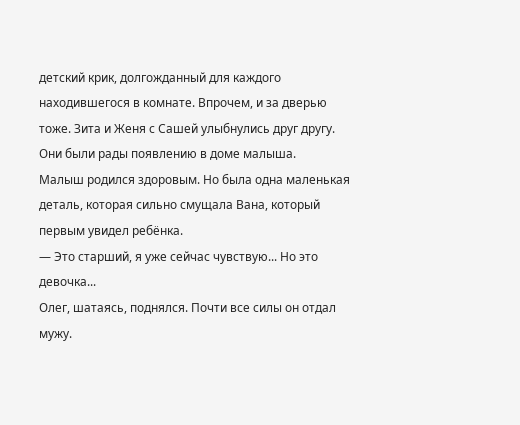детский крик, долгожданный для каждого находившегося в комнате. Впрочем, и за дверью тоже. Зита и Женя с Сашей улыбнулись друг другу. Они были рады появлению в доме малыша.
Малыш родился здоровым. Но была одна маленькая деталь, которая сильно смущала Вана, который первым увидел ребёнка.
— Это старший, я уже сейчас чувствую... Но это девочка...
Олег, шатаясь, поднялся. Почти все силы он отдал мужу.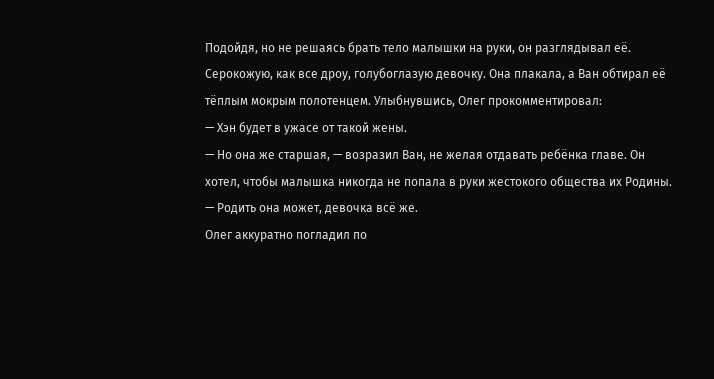Подойдя, но не решаясь брать тело малышки на руки, он разглядывал её. Серокожую, как все дроу, голубоглазую девочку. Она плакала, а Ван обтирал её тёплым мокрым полотенцем. Улыбнувшись, Олег прокомментировал:
— Хэн будет в ужасе от такой жены.
— Но она же старшая, — возразил Ван, не желая отдавать ребёнка главе. Он хотел, чтобы малышка никогда не попала в руки жестокого общества их Родины.
— Родить она может, девочка всё же.
Олег аккуратно погладил по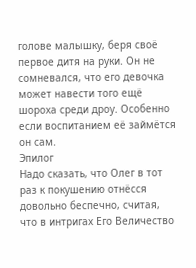голове малышку, беря своё первое дитя на руки. Он не сомневался, что его девочка может навести того ещё шороха среди дроу. Особенно если воспитанием её займётся он сам.
Эпилог
Надо сказать, что Олег в тот раз к покушению отнёсся довольно беспечно, считая, что в интригах Его Величество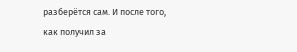разберётся сам. И после того, как получил за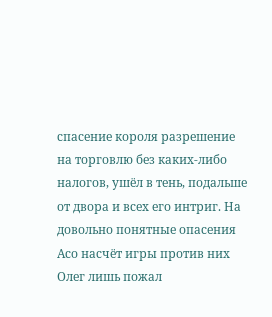спасение короля разрешение на торговлю без каких-либо налогов, ушёл в тень, подальше от двора и всех его интриг. На довольно понятные опасения Асо насчёт игры против них Олег лишь пожал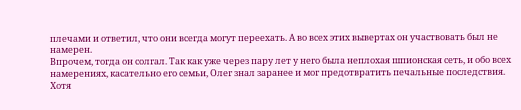плечами и ответил, что они всегда могут переехать. А во всех этих вывертах он участвовать был не намерен.
Впрочем, тогда он солгал. Так как уже через пару лет у него была неплохая шпионская сеть, и обо всех намерениях, касательно его семьи, Олег знал заранее и мог предотвратить печальные последствия. Хотя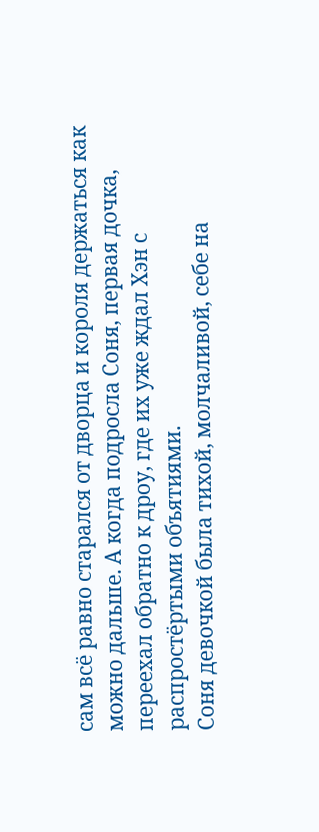сам всё равно старался от дворца и короля держаться как можно дальше. А когда подросла Соня, первая дочка, переехал обратно к дроу, где их уже ждал Хэн с распростёртыми объятиями.
Соня девочкой была тихой, молчаливой, себе на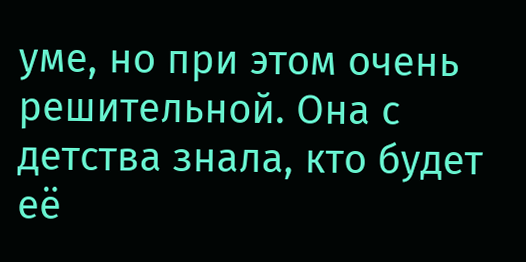уме, но при этом очень решительной. Она с детства знала, кто будет её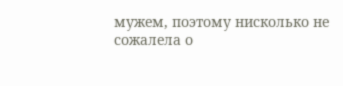мужем, поэтому нисколько не сожалела о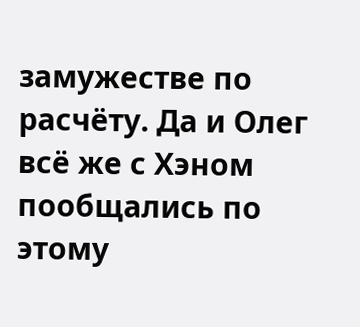замужестве по расчёту. Да и Олег всё же с Хэном пообщались по этому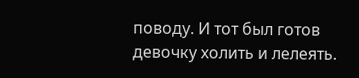поводу. И тот был готов девочку холить и лелеять.